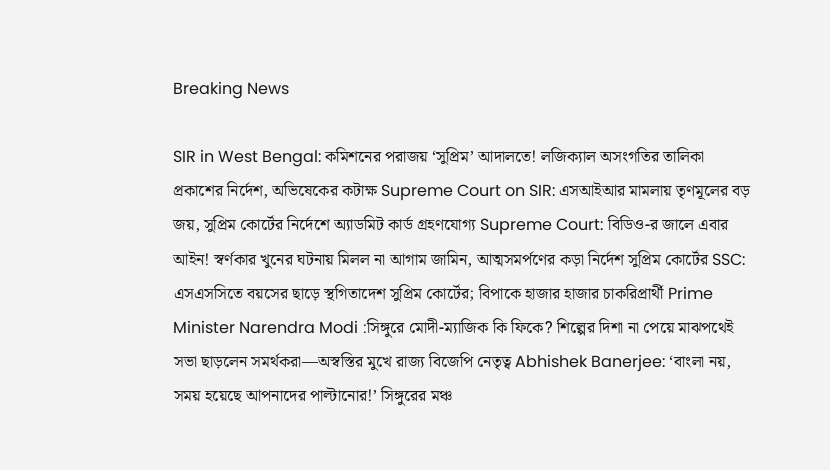Breaking News

SIR in West Bengal: কমিশনের পরাজয় ‘সুপ্রিম’ আদালতে! লজিক্যাল অসংগতির তালিকা প্রকাশের নির্দেশ, অভিষেকের কটাক্ষ Supreme Court on SIR: এসআইআর মামলায় তৃণমূলের বড় জয়, সুপ্রিম কোর্টের নির্দেশে অ্যাডমিট কার্ড গ্রহণযোগ্য Supreme Court: বিডিও-র জালে এবার আইন! স্বর্ণকার খুনের ঘটনায় মিলল না আগাম জামিন, আত্মসমর্পণের কড়া নির্দেশ সুপ্রিম কোর্টের SSC: এসএসসিতে বয়সের ছাড়ে স্থগিতাদেশ সুপ্রিম কোর্টের; বিপাকে হাজার হাজার চাকরিপ্রার্থী Prime Minister Narendra Modi :সিঙ্গুরে মোদী-ম্যাজিক কি ফিকে? শিল্পের দিশা না পেয়ে মাঝপথেই সভা ছাড়লেন সমর্থকরা—অস্বস্তির মুখে রাজ্য বিজেপি নেতৃত্ব Abhishek Banerjee: ‘বাংলা নয়, সময় হয়েছে আপনাদের পাল্টানোর!’ সিঙ্গুরের মঞ্চ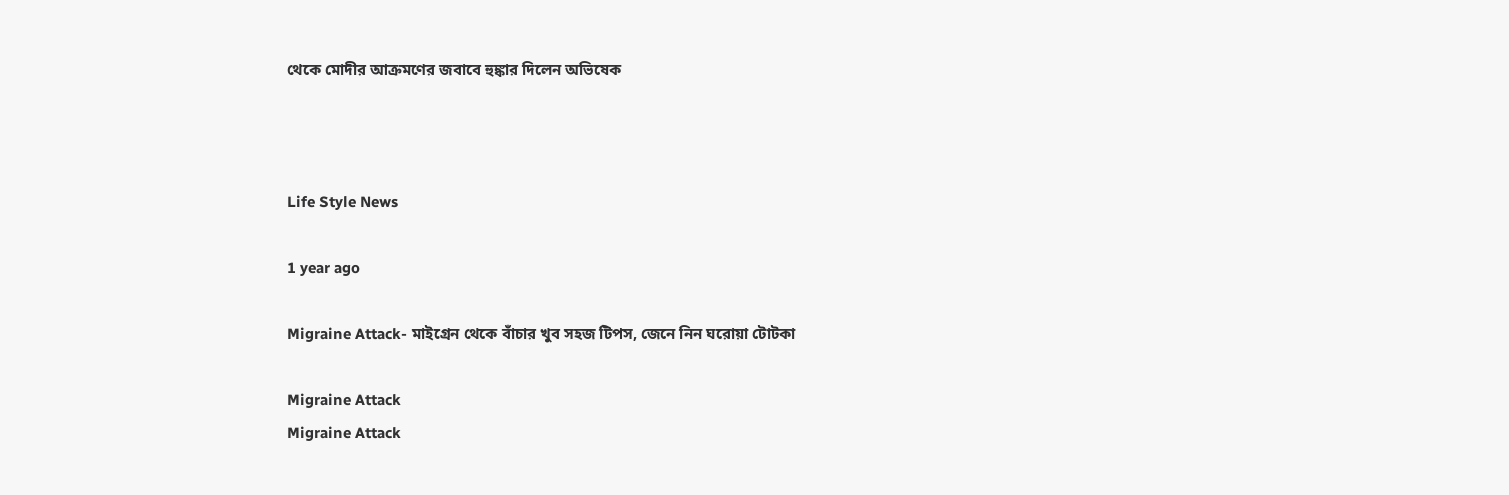থেকে মোদীর আক্রমণের জবাবে হুঙ্কার দিলেন অভিষেক



Life Style News

1 year ago

Migraine Attack- মাইগ্রেন থেকে বাঁচার খুব সহজ টিপস, জেনে নিন ঘরোয়া টোটকা

Migraine Attack
Migraine Attack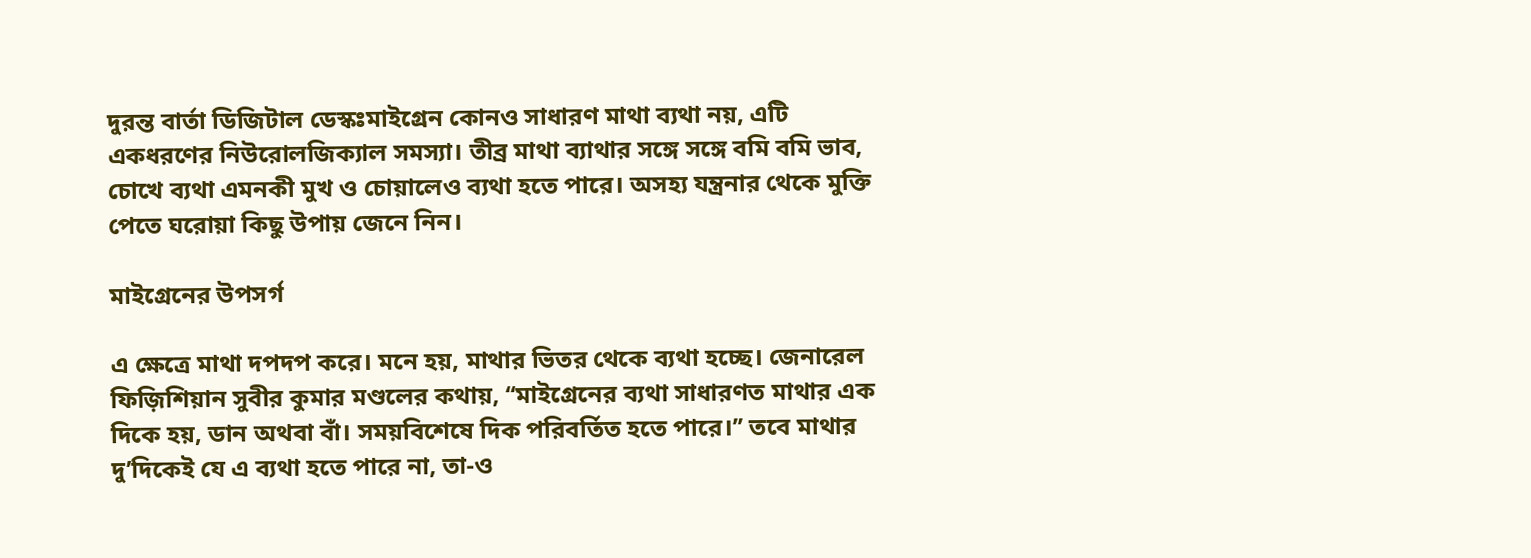দুরন্ত বার্তা ডিজিটাল ডেস্কঃমাইগ্রেন কোনও সাধারণ মাথা ব্যথা নয়, এটি একধরণের নিউরোলজিক্যাল সমস্যা। তীব্র মাথা ব্যাথার সঙ্গে সঙ্গে বমি বমি ভাব, চোখে ব্যথা এমনকী মুখ ও চোয়ালেও ব্যথা হতে পারে। অসহ্য যন্ত্রনার থেকে মুক্তি পেতে ঘরোয়া কিছু উপায় জেনে নিন।

মাইগ্রেনের উপসর্গ

এ ক্ষেত্রে মাথা দপদপ করে। মনে হয়, মাথার ভিতর থেকে ব্যথা হচ্ছে। জেনারেল ফিজ়িশিয়ান সুবীর কুমার মণ্ডলের কথায়, ‘‘মাইগ্রেনের ব্যথা সাধারণত মাথার এক দিকে হয়, ডান অথবা বাঁ। সময়বিশেষে দিক পরিবর্তিত হতে পারে।’’ তবে মাথার দু’দিকেই যে এ ব্যথা হতে পারে না, তা-ও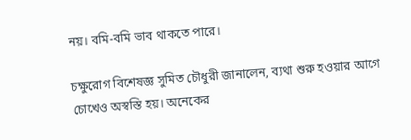নয়। বমি-বমি ভাব থাকতে পারে।

চক্ষুরোগ বিশেষজ্ঞ সুমিত চৌধুরী জানালেন, ব্যথা শুরু হওয়ার আগে চোখেও অস্বস্তি হয়। অনেকের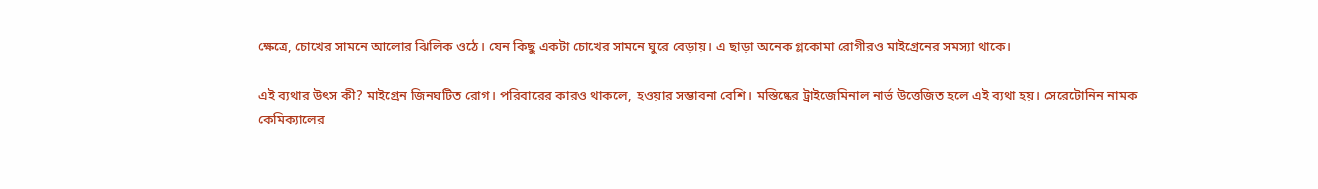ক্ষেত্রে, চোখের সামনে আলোর ঝিলিক ওঠে। যেন কিছু একটা চোখের সামনে ঘুরে বেড়ায়। এ ছাড়া অনেক গ্লকোমা রোগীরও মাইগ্রেনের সমস্যা থাকে।

এই ব্যথার উৎস কী? মাইগ্রেন জিনঘটিত রোগ। পরিবারের কারও থাকলে, হওয়ার সম্ভাবনা বেশি। মস্তিষ্কের ট্রাইজেমিনাল নার্ভ উত্তেজিত হলে এই ব্যথা হয়। সেরেটোনিন নামক কেমিক্যালের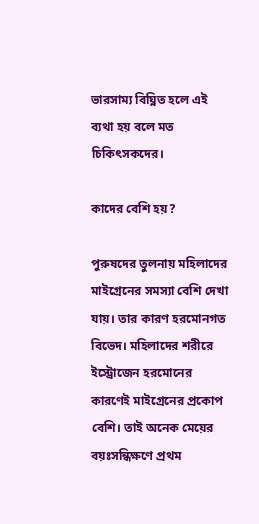ভারসাম্য বিঘ্নিত হলে এই ব্যথা হয় বলে মত চিকিৎসকদের।

কাদের বেশি হয়?

পুরুষদের তুলনায় মহিলাদের মাইগ্রেনের সমস্যা বেশি দেখা যায়। তার কারণ হরমোনগত বিভেদ। মহিলাদের শরীরে ইস্ট্রোজেন হরমোনের কারণেই মাইগ্রেনের প্রকোপ বেশি। তাই অনেক মেয়ের বয়ঃসন্ধিক্ষণে প্রথম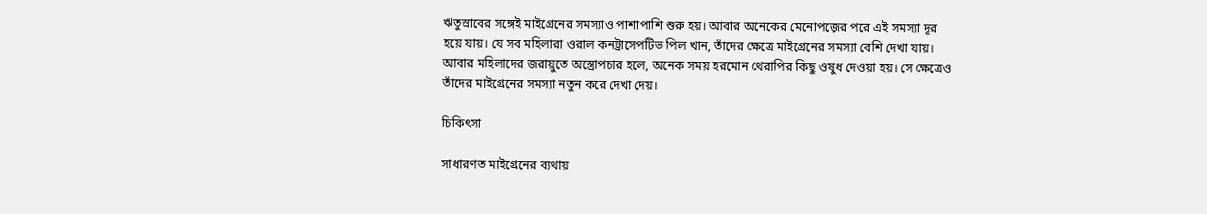ঋতুস্রাবের সঙ্গেই মাইগ্রেনের সমস্যাও পাশাপাশি শুরু হয়। আবার অনেকের মেনোপজ়ের পরে এই সমস্যা দূর হয়ে যায়। যে সব মহিলারা ওরাল কনট্রাসেপটিভ পিল খান, তাঁদের ক্ষেত্রে মাইগ্রেনের সমস্যা বেশি দেখা যায়। আবার মহিলাদের জরায়ুতে অস্ত্রোপচার হলে, অনেক সময় হরমোন থেরাপির কিছু ওষুধ দেওয়া হয়। সে ক্ষেত্রেও তাঁদের মাইগ্রেনের সমস্যা নতুন করে দেখা দেয়।

চিকিৎসা

সাধারণত মাইগ্রেনের ব্যথায়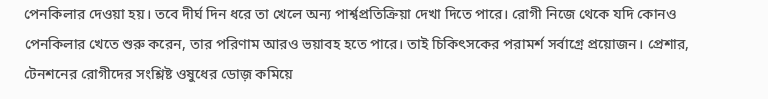পেনকিলার দেওয়া হয়। তবে দীর্ঘ দিন ধরে তা খেলে অন্য পার্শ্বপ্রতিক্রিয়া দেখা দিতে পারে। রোগী নিজে থেকে যদি কোনও পেনকিলার খেতে শুরু করেন, তার পরিণাম আরও ভয়াবহ হতে পারে। তাই চিকিৎসকের পরামর্শ সর্বাগ্রে প্রয়োজন। প্রেশার, টেনশনের রোগীদের সংশ্লিষ্ট ওষুধের ডোজ় কমিয়ে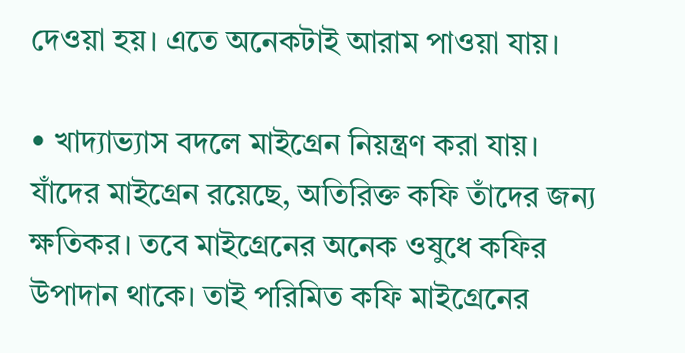দেওয়া হয়। এতে অনেকটাই আরাম পাওয়া যায়।

• খাদ্যাভ্যাস বদলে মাইগ্রেন নিয়ন্ত্রণ করা যায়। যাঁদের মাইগ্রেন রয়েছে, অতিরিক্ত কফি তাঁদের জন্য ক্ষতিকর। তবে মাইগ্রেনের অনেক ওষুধে কফির উপাদান থাকে। তাই পরিমিত কফি মাইগ্রেনের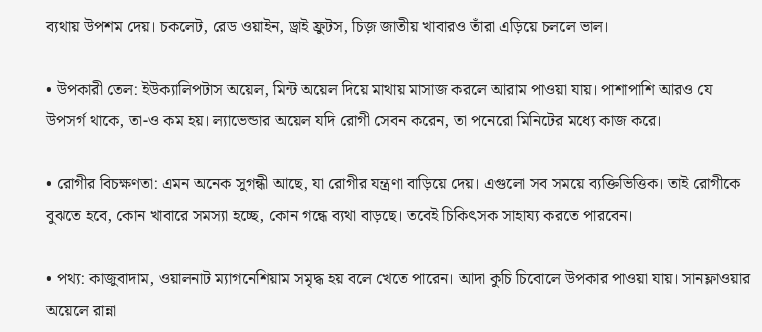ব্যথায় উপশম দেয়। চকলেট, রেড ওয়াইন‌, ড্রাই ফ্রুটস, চিজ় জাতীয় খাবারও তাঁরা এড়িয়ে চললে ভাল।

• উপকারী তেল: ইউক্যালিপটাস অয়েল, মিন্ট অয়েল দিয়ে মাথায় মাসাজ করলে আরাম পাওয়া যায়। পাশাপাশি আরও যে উপসর্গ থাকে, তা-ও কম হয়। ল্যাভেন্ডার অয়েল যদি রোগী সেবন করেন, তা পনেরো মিনিটের মধ্যে কাজ করে।

• রোগীর বিচক্ষণতা: এমন অনেক সুগন্ধী আছে, যা রোগীর যন্ত্রণা বাড়িয়ে দেয়। এগুলো সব সময়ে ব্যক্তিভিত্তিক। তাই রোগীকে বুঝতে হবে, কোন খাবারে সমস্যা হচ্ছে, কোন গন্ধে ব্যথা বাড়ছে। তবেই চিকিৎসক সাহায্য করতে পারবেন।

• পথ্য: কাজুবাদাম, ওয়ালনাট ম্যাগনেশিয়াম সমৃদ্ধ হয় বলে খেতে পারেন। আদা কুচি চিবোলে উপকার পাওয়া যায়। সানফ্লাওয়ার অয়েলে রান্না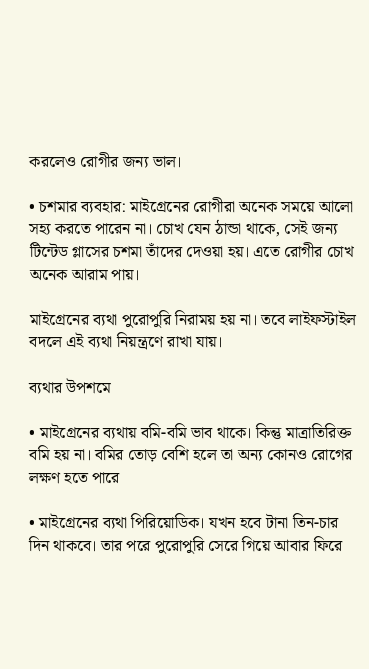করলেও রোগীর জন্য ভাল।

• চশমার ব্যবহার: মাইগ্রেনের রোগীরা অনেক সময়ে আলো সহ্য করতে পারেন না। চোখ যেন ঠান্ডা থাকে, সেই জন্য টিন্টেড গ্লাসের চশমা তাঁদের দেওয়া হয়। এতে রোগীর চোখ অনেক আরাম পায়।

মাইগ্রেনের ব্যথা পুরোপুরি নিরাময় হয় না। তবে লাইফস্টাইল বদলে এই ব্যথা নিয়ন্ত্রণে রাখা যায়।

ব্যথার উপশমে

• মাইগ্রেনের ব্যথায় বমি-বমি ভাব থাকে। কিন্তু মাত্রাতিরিক্ত বমি হয় না। বমির তোড় বেশি হলে তা অন্য কোনও রোগের লক্ষণ হতে পারে

• মাইগ্রেনের ব্যথা পিরিয়োডিক। যখন হবে টানা তিন-চার দিন থাকবে। তার পরে পুরোপুরি সেরে গিয়ে আবার ফিরে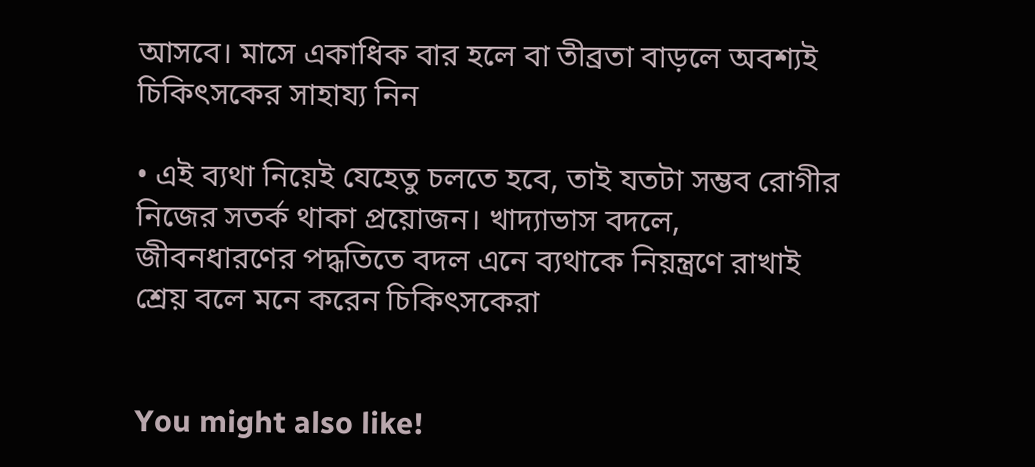আসবে। মাসে একাধিক বার হলে বা তীব্রতা বাড়লে অবশ্যই চিকিৎসকের সাহায্য নিন

• এই ব্যথা নিয়েই যেহেতু চলতে হবে, তাই যতটা সম্ভব রোগীর নিজের সতর্ক থাকা প্রয়োজন। খাদ্যাভাস বদলে, জীবনধারণের পদ্ধতিতে বদল এনে ব্যথাকে নিয়ন্ত্রণে রাখাই শ্রেয় বলে মনে করেন চিকিৎসকেরা


You might also like!